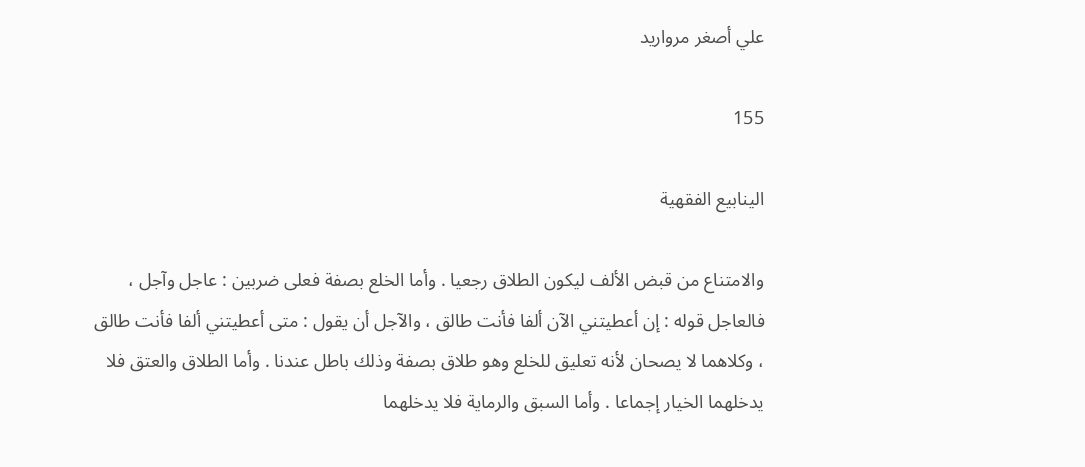علي أصغر مرواريد

155

الينابيع الفقهية

والامتناع من قبض الألف ليكون الطلاق رجعيا . وأما الخلع بصفة فعلى ضربين : عاجل وآجل ، فالعاجل قوله : إن أعطيتني الآن ألفا فأنت طالق ، والآجل أن يقول : متى أعطيتني ألفا فأنت طالق ، وكلاهما لا يصحان لأنه تعليق للخلع وهو طلاق بصفة وذلك باطل عندنا . وأما الطلاق والعتق فلا يدخلهما الخيار إجماعا . وأما السبق والرماية فلا يدخلهما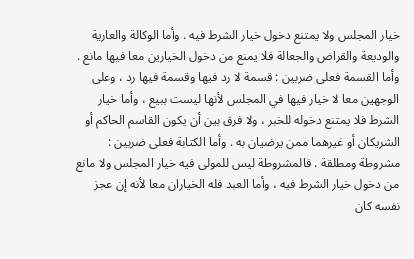خيار المجلس ولا يمتنع دخول خيار الشرط فيه . وأما الوكالة والعارية والوديعة والقراض والجعالة فلا يمنع من دخول الخيارين معا فيها مانع . وأما القسمة فعلى ضربين : قسمة لا رد فيها وقسمة فيها رد ، وعلى الوجهين معا لا خيار فيها في المجلس لأنها ليست ببيع ، وأما خيار الشرط فلا يمتنع دخوله للخبر ، ولا فرق بين أن يكون القاسم الحاكم أو الشريكان أو غيرهما ممن يرضيان به . وأما الكتابة فعلى ضربين : مشروطة ومطلقة . فالمشروطة ليس للمولى فيه خيار المجلس ولا مانع من دخول خيار الشرط فيه ، وأما العبد فله الخياران معا لأنه إن عجز نفسه كان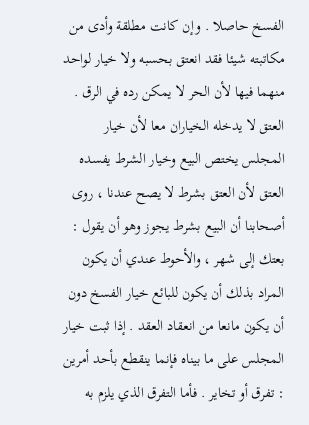الفسخ حاصلا . وإن كانت مطلقة وأدى من مكاتبته شيئا فقد انعتق بحسبه ولا خيار لواحد منهما فيها لأن الحر لا يمكن رده في الرق . العتق لا يدخله الخياران معا لأن خيار المجلس يختص البيع وخيار الشرط يفسده العتق لأن العتق بشرط لا يصح عندنا ، روى أصحابنا أن البيع بشرط يجوز وهو أن يقول : بعتك إلى شهر ، والأحوط عندي أن يكون المراد بذلك أن يكون للبائع خيار الفسخ دون أن يكون مانعا من انعقاد العقد . إذا ثبت خيار المجلس على ما بيناه فإنما ينقطع بأحد أمرين : تفرق أو تخاير . فأما التفرق الذي يلزم به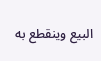البيع وينقطع به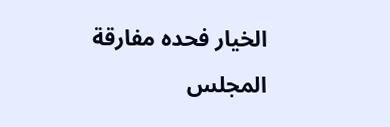الخيار فحده مفارقة المجلس